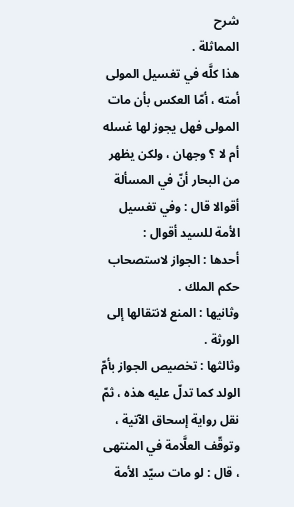شرح
المماثلة .
هذا كلَّه في تغسيل المولى أمته ، أمّا العكس بأن مات المولى فهل يجوز لها غسله أم لا ؟ وجهان ، ولكن يظهر من البحار أنّ في المسألة أقوالا قال : وفي تغسيل الأمة للسيد أقوال :
أحدها : الجواز لاستصحاب حكم الملك .
وثانيها : المنع لانتقالها إلى الورثة .
وثالثها : تخصيص الجواز بأمّ الولد كما تدلّ عليه هذه ، ثمّ نقل رواية إسحاق الآتية ، وتوقّف العلَّامة في المنتهى ، قال : لو مات سيّد الأمة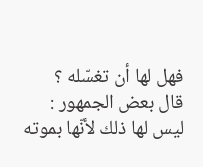فهل لها أن تغسّله ؟
قال بعض الجمهور : ليس لها ذلك لأنّها بموته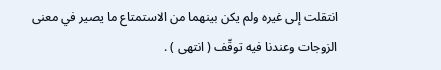انتقلت إلى غيره ولم يكن بينهما من الاستمتاع ما يصير في معنى الزوجات وعندنا فيه توقّف ( انتهى ) .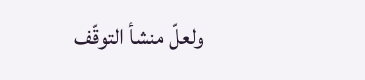ولعلّ منشأ التوقّف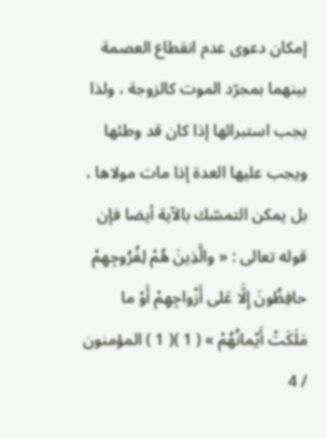إمكان دعوى عدم انقطاع العصمة بينهما بمجرّد الموت كالزوجة ، ولذا يجب استبرائها إذا كان قد وطئها ويجب عليها العدة إذا مات مولاها ، بل يمكن التمسّك بالآية أيضا فإن قوله تعالى : « والَّذِينَ هُمْ لِفُرُوجِهِمْ حافِظُونَ إِلَّا عَلى أَزْواجِهِمْ أَوْ ما مَلَكَتْ أَيْمانُهُمْ » ( 1 )( 1 ) المؤمنون / 4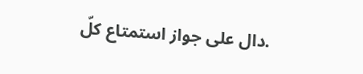.دال على جواز استمتاع كلّ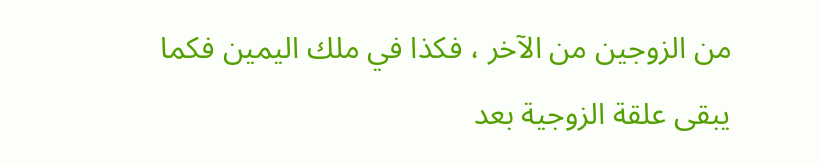من الزوجين من الآخر ، فكذا في ملك اليمين فكما يبقى علقة الزوجية بعد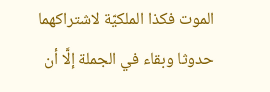الموت فكذا الملكيّة لاشتراكهما حدوثا وبقاء في الجملة إلَّا أن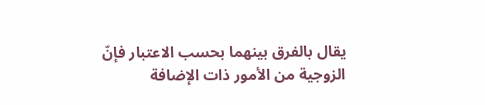يقال بالفرق بينهما بحسب الاعتبار فإنّ الزوجية من الأمور ذات الإضافة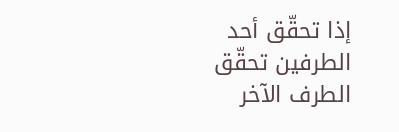إذا تحقّق أحد الطرفين تحقّق الطرف الآخر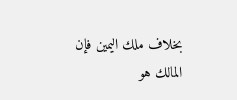بخلاف ملك اليمين فإن المالك هو